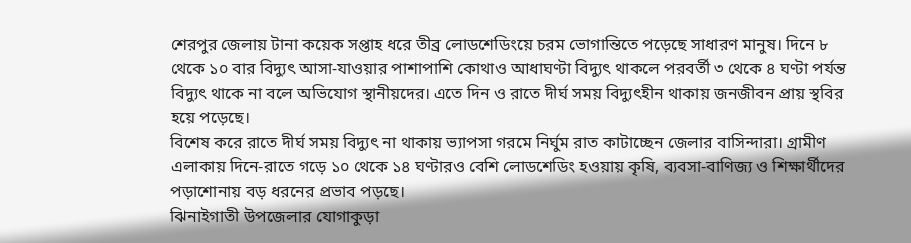শেরপুর জেলায় টানা কয়েক সপ্তাহ ধরে তীব্র লোডশেডিংয়ে চরম ভোগান্তিতে পড়েছে সাধারণ মানুষ। দিনে ৮ থেকে ১০ বার বিদ্যুৎ আসা-যাওয়ার পাশাপাশি কোথাও আধাঘণ্টা বিদ্যুৎ থাকলে পরবর্তী ৩ থেকে ৪ ঘণ্টা পর্যন্ত বিদ্যুৎ থাকে না বলে অভিযোগ স্থানীয়দের। এতে দিন ও রাতে দীর্ঘ সময় বিদ্যুৎহীন থাকায় জনজীবন প্রায় স্থবির হয়ে পড়েছে।
বিশেষ করে রাতে দীর্ঘ সময় বিদ্যুৎ না থাকায় ভ্যাপসা গরমে নির্ঘুম রাত কাটাচ্ছেন জেলার বাসিন্দারা। গ্রামীণ এলাকায় দিনে-রাতে গড়ে ১০ থেকে ১৪ ঘণ্টারও বেশি লোডশেডিং হওয়ায় কৃষি, ব্যবসা-বাণিজ্য ও শিক্ষার্থীদের পড়াশোনায় বড় ধরনের প্রভাব পড়ছে।
ঝিনাইগাতী উপজেলার যোগাকুড়া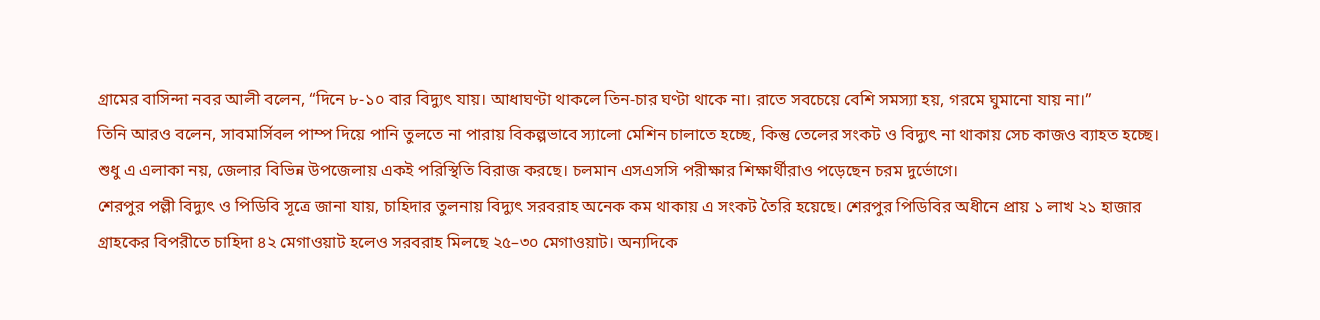গ্রামের বাসিন্দা নবর আলী বলেন, “দিনে ৮-১০ বার বিদ্যুৎ যায়। আধাঘণ্টা থাকলে তিন-চার ঘণ্টা থাকে না। রাতে সবচেয়ে বেশি সমস্যা হয়, গরমে ঘুমানো যায় না।”
তিনি আরও বলেন, সাবমার্সিবল পাম্প দিয়ে পানি তুলতে না পারায় বিকল্পভাবে স্যালো মেশিন চালাতে হচ্ছে, কিন্তু তেলের সংকট ও বিদ্যুৎ না থাকায় সেচ কাজও ব্যাহত হচ্ছে।
শুধু এ এলাকা নয়, জেলার বিভিন্ন উপজেলায় একই পরিস্থিতি বিরাজ করছে। চলমান এসএসসি পরীক্ষার শিক্ষার্থীরাও পড়েছেন চরম দুর্ভোগে।
শেরপুর পল্লী বিদ্যুৎ ও পিডিবি সূত্রে জানা যায়, চাহিদার তুলনায় বিদ্যুৎ সরবরাহ অনেক কম থাকায় এ সংকট তৈরি হয়েছে। শেরপুর পিডিবির অধীনে প্রায় ১ লাখ ২১ হাজার গ্রাহকের বিপরীতে চাহিদা ৪২ মেগাওয়াট হলেও সরবরাহ মিলছে ২৫–৩০ মেগাওয়াট। অন্যদিকে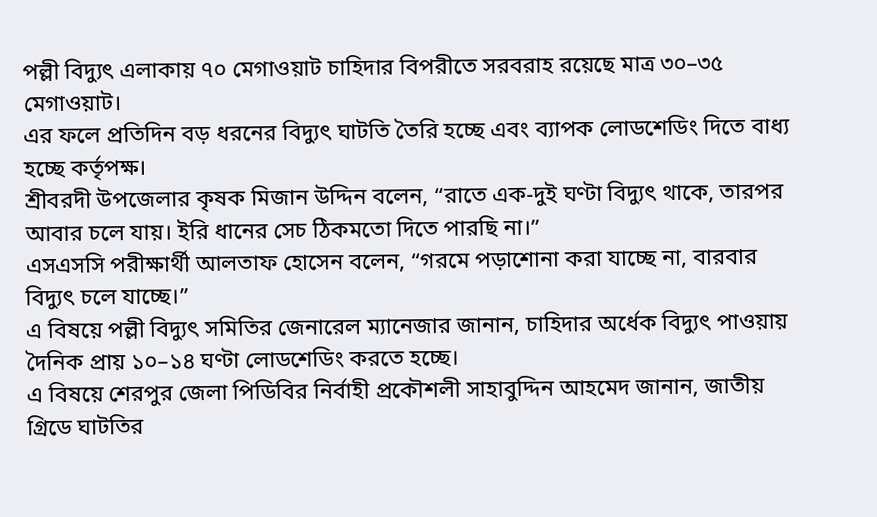পল্লী বিদ্যুৎ এলাকায় ৭০ মেগাওয়াট চাহিদার বিপরীতে সরবরাহ রয়েছে মাত্র ৩০–৩৫ মেগাওয়াট।
এর ফলে প্রতিদিন বড় ধরনের বিদ্যুৎ ঘাটতি তৈরি হচ্ছে এবং ব্যাপক লোডশেডিং দিতে বাধ্য হচ্ছে কর্তৃপক্ষ।
শ্রীবরদী উপজেলার কৃষক মিজান উদ্দিন বলেন, “রাতে এক-দুই ঘণ্টা বিদ্যুৎ থাকে, তারপর আবার চলে যায়। ইরি ধানের সেচ ঠিকমতো দিতে পারছি না।”
এসএসসি পরীক্ষার্থী আলতাফ হোসেন বলেন, “গরমে পড়াশোনা করা যাচ্ছে না, বারবার বিদ্যুৎ চলে যাচ্ছে।”
এ বিষয়ে পল্লী বিদ্যুৎ সমিতির জেনারেল ম্যানেজার জানান, চাহিদার অর্ধেক বিদ্যুৎ পাওয়ায় দৈনিক প্রায় ১০–১৪ ঘণ্টা লোডশেডিং করতে হচ্ছে।
এ বিষয়ে শেরপুর জেলা পিডিবির নির্বাহী প্রকৌশলী সাহাবুদ্দিন আহমেদ জানান, জাতীয় গ্রিডে ঘাটতির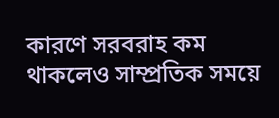কারণে সরবরাহ কম থাকলেও সাম্প্রতিক সময়ে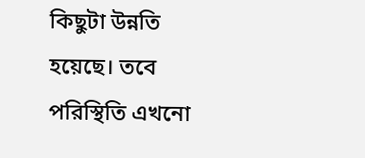কিছুটা উন্নতি হয়েছে। তবে পরিস্থিতি এখনো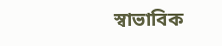স্বাভাবিক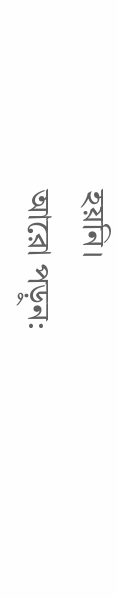হয়নি।
আরো পড়ুন: